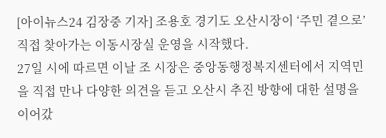[아이뉴스24 김장중 기자] 조용호 경기도 오산시장이 ‘주민 곁으로’ 직접 찾아가는 이동시장실 운영을 시작했다.
27일 시에 따르면 이날 조 시장은 중앙동행정복지센터에서 지역민을 직접 만나 다양한 의견을 듣고 오산시 추진 방향에 대한 설명을 이어갔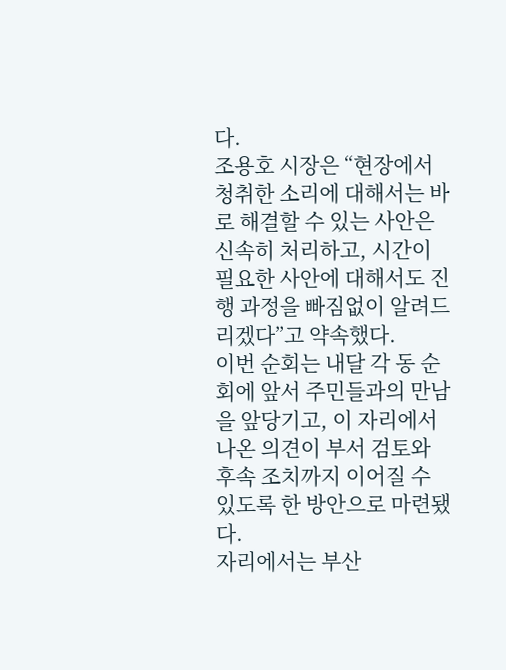다.
조용호 시장은 “현장에서 청취한 소리에 대해서는 바로 해결할 수 있는 사안은 신속히 처리하고, 시간이 필요한 사안에 대해서도 진행 과정을 빠짐없이 알려드리겠다”고 약속했다.
이번 순회는 내달 각 동 순회에 앞서 주민들과의 만남을 앞당기고, 이 자리에서 나온 의견이 부서 검토와 후속 조치까지 이어질 수 있도록 한 방안으로 마련됐다.
자리에서는 부산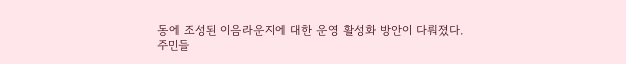동에 조성된 이음라운지에 대한 운영 활성화 방안이 다뤄졌다.
주민들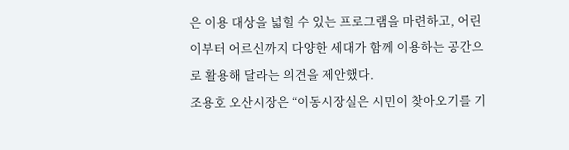은 이용 대상을 넓힐 수 있는 프로그램을 마련하고, 어린이부터 어르신까지 다양한 세대가 함께 이용하는 공간으로 활용해 달라는 의견을 제안했다.
조용호 오산시장은 “이동시장실은 시민이 찾아오기를 기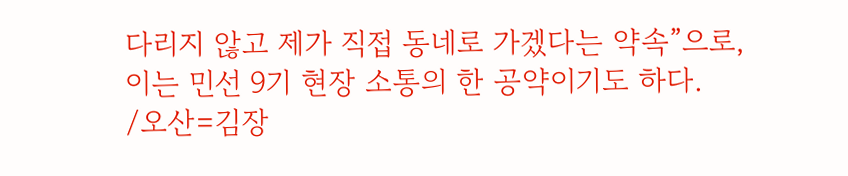다리지 않고 제가 직접 동네로 가겠다는 약속”으로, 이는 민선 9기 현장 소통의 한 공약이기도 하다.
/오산=김장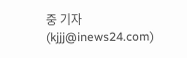중 기자(kjjj@inews24.com)